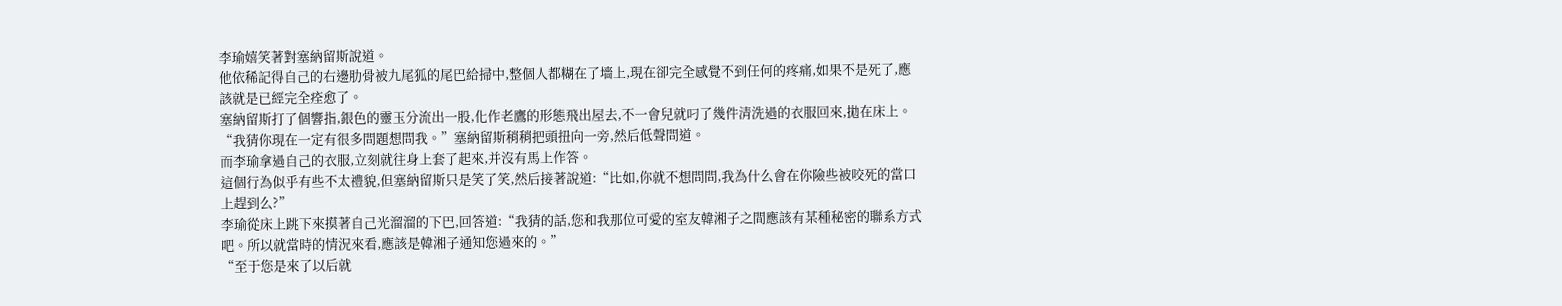李瑜嬉笑著對塞納留斯說道。
他依稀記得自己的右邊肋骨被九尾狐的尾巴給掃中,整個人都糊在了墻上,現在卻完全感覺不到任何的疼痛,如果不是死了,應該就是已經完全痊愈了。
塞納留斯打了個響指,銀色的靈玉分流出一股,化作老鷹的形態飛出屋去,不一會兒就叼了幾件清洗過的衣服回來,拋在床上。
“我猜你現在一定有很多問題想問我。”塞納留斯稍稍把頭扭向一旁,然后低聲問道。
而李瑜拿過自己的衣服,立刻就往身上套了起來,并沒有馬上作答。
這個行為似乎有些不太禮貌,但塞納留斯只是笑了笑,然后接著說道:“比如,你就不想問問,我為什么會在你險些被咬死的當口上趕到么?”
李瑜從床上跳下來摸著自己光溜溜的下巴,回答道:“我猜的話,您和我那位可愛的室友韓湘子之間應該有某種秘密的聯系方式吧。所以就當時的情況來看,應該是韓湘子通知您過來的。”
“至于您是來了以后就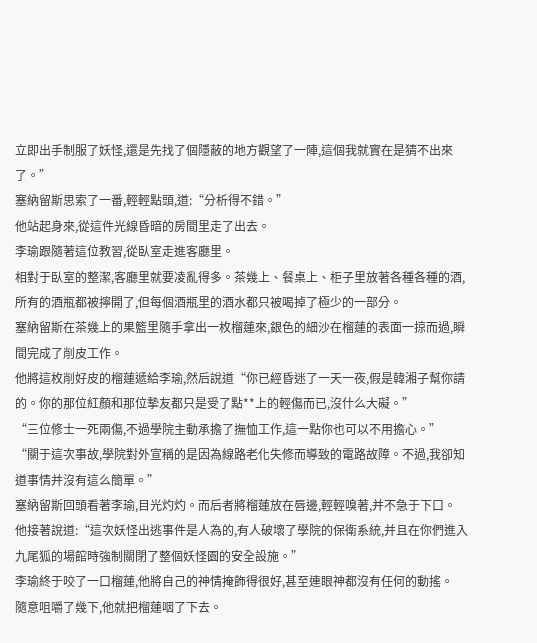立即出手制服了妖怪,還是先找了個隱蔽的地方觀望了一陣,這個我就實在是猜不出來了。”
塞納留斯思索了一番,輕輕點頭,道:“分析得不錯。”
他站起身來,從這件光線昏暗的房間里走了出去。
李瑜跟隨著這位教習,從臥室走進客廳里。
相對于臥室的整潔,客廳里就要凌亂得多。茶幾上、餐桌上、柜子里放著各種各種的酒,所有的酒瓶都被擰開了,但每個酒瓶里的酒水都只被喝掉了極少的一部分。
塞納留斯在茶幾上的果籃里隨手拿出一枚榴蓮來,銀色的細沙在榴蓮的表面一掠而過,瞬間完成了削皮工作。
他將這枚削好皮的榴蓮遞給李瑜,然后說道“你已經昏迷了一天一夜,假是韓湘子幫你請的。你的那位紅顏和那位摯友都只是受了點**上的輕傷而已,沒什么大礙。”
“三位修士一死兩傷,不過學院主動承擔了撫恤工作,這一點你也可以不用擔心。”
“關于這次事故,學院對外宣稱的是因為線路老化失修而導致的電路故障。不過,我卻知道事情并沒有這么簡單。”
塞納留斯回頭看著李瑜,目光灼灼。而后者將榴蓮放在唇邊,輕輕嗅著,并不急于下口。
他接著說道:“這次妖怪出逃事件是人為的,有人破壞了學院的保衛系統,并且在你們進入九尾狐的場館時強制關閉了整個妖怪園的安全設施。”
李瑜終于咬了一口榴蓮,他將自己的神情掩飾得很好,甚至連眼神都沒有任何的動搖。
隨意咀嚼了幾下,他就把榴蓮咽了下去。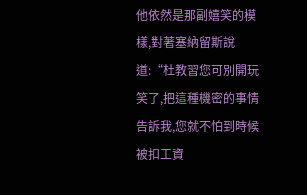他依然是那副嬉笑的模樣,對著塞納留斯說道:“杜教習您可別開玩笑了,把這種機密的事情告訴我,您就不怕到時候被扣工資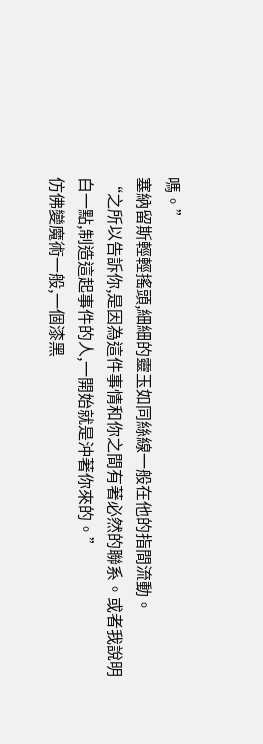嗎。”
塞納留斯輕輕搖頭,細細的靈玉如同絲線一般在他的指間流動。
“之所以告訴你,是因為這件事情和你之間有著必然的聯系。或者我說明白一點,制造這起事件的人,一開始就是沖著你來的。”
仿佛變魔術一般,一個漆黑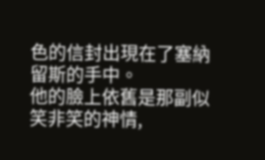色的信封出現在了塞納留斯的手中。
他的臉上依舊是那副似笑非笑的神情,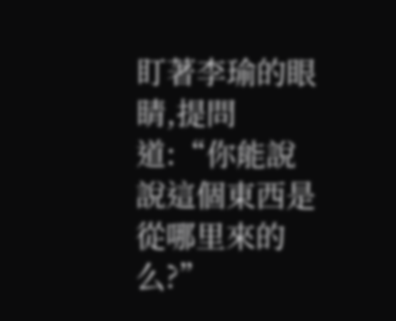盯著李瑜的眼睛,提問道:“你能說說這個東西是從哪里來的么?”